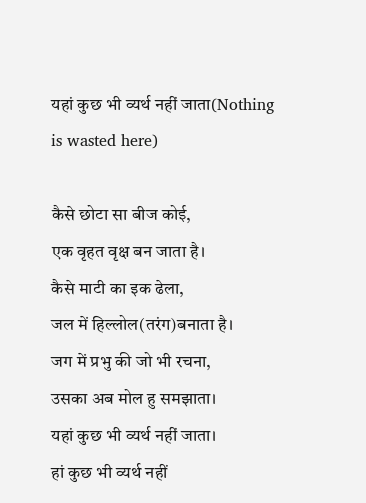यहां कुछ भी व्यर्थ नहीं जाता(Nothing is wasted here)

कैसे छोटा सा बीज कोई,
एक वृहत वृक्ष बन जाता है।
कैसे माटी का इक ढेला,
जल में हिल्लोल(तरंग)बनाता है।
जग में प्रभु की जो भी रचना,
उसका अब मोल हु समझाता।
यहां कुछ भी व्यर्थ नहीं जाता।
हां कुछ भी व्यर्थ नहीं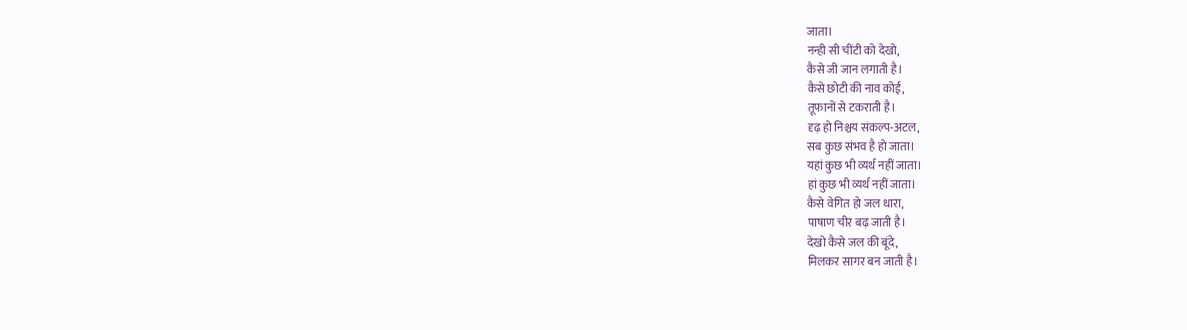जाता।
नन्ही सी चींटी को देखो,
कैसे जी जान लगाती है।
कैसे छोटी की नाव कोई,
तूफानों से टकराती है।
दृढ़ हो निश्चय संकल्प-अटल,
सब कुछ संभव है हो जाता।
यहां कुछ भी व्यर्थ नहीं जाता।
हां कुछ भी व्यर्थ नहीं जाता।
कैसे वेगित हो जल धारा,
पाषाण चीर बढ़ जाती है।
देखो कैसे जल की बूंदे,
मिलकर सागर बन जाती है।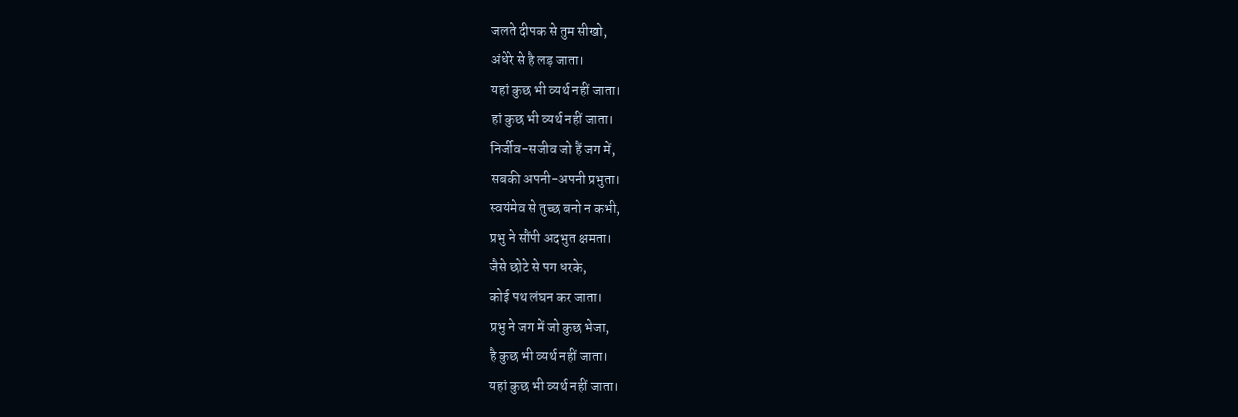जलते दीपक से तुम सीखो,
अंधेरे से है लड़ जाता।
यहां कुछ भी व्यर्थ नहीं जाता।
हां कुछ भी व्यर्थ नहीं जाता।
निर्जीव-सजीव जो हैं जग में,
सबकी अपनी-अपनी प्रभुता।
स्वयंमेव से तुच्छ बनो न कभी,
प्रभु ने सौंपी अदभुत क्षमता।
जैसे छोटे से पग धरके,
कोई पथ लंघन कर जाता।
प्रभु ने जग में जो कुछ भेजा,
है कुछ भी व्यर्थ नहीं जाता।
यहां कुछ भी व्यर्थ नहीं जाता।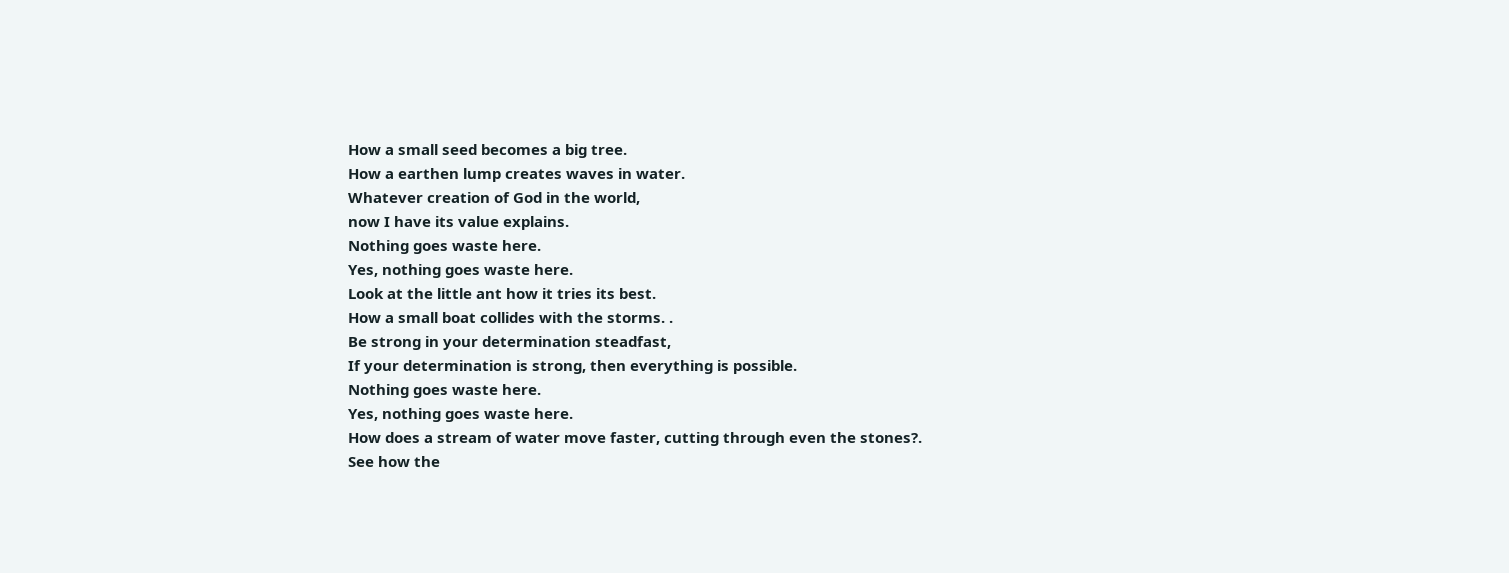How a small seed becomes a big tree.
How a earthen lump creates waves in water.
Whatever creation of God in the world,
now I have its value explains.
Nothing goes waste here.
Yes, nothing goes waste here.
Look at the little ant how it tries its best.
How a small boat collides with the storms. .
Be strong in your determination steadfast,
If your determination is strong, then everything is possible.
Nothing goes waste here.
Yes, nothing goes waste here.
How does a stream of water move faster, cutting through even the stones?.
See how the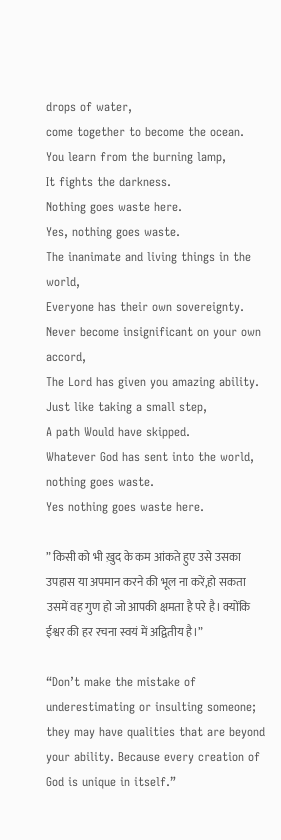drops of water,
come together to become the ocean.
You learn from the burning lamp,
It fights the darkness.
Nothing goes waste here.
Yes, nothing goes waste.
The inanimate and living things in the world,
Everyone has their own sovereignty.
Never become insignificant on your own accord,
The Lord has given you amazing ability.
Just like taking a small step,
A path Would have skipped.
Whatever God has sent into the world,
nothing goes waste.
Yes nothing goes waste here.

” किसी को भी ख़ुद के कम आंकते हुए उसे उसका उपहास या अपमान करने की भूल ना करें,हो सकता उसमें वह गुण हो जो आपकी क्षमता है परे है। क्योंकि ईश्वर की हर रचना स्वयं में अद्वितीय है।”

“Don’t make the mistake of underestimating or insulting someone; they may have qualities that are beyond your ability. Because every creation of God is unique in itself.”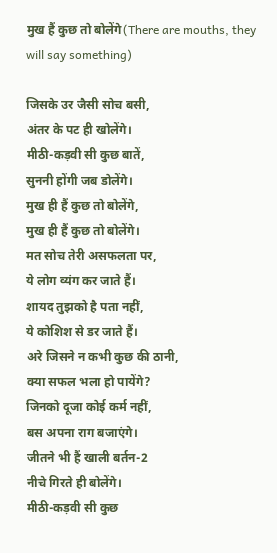मुख हैं कुछ तो बोलेंगे(There are mouths, they will say something)

जिसके उर जैसी सोच बसी,
अंतर के पट ही खोलेंगे।
मीठी-कड़वी सी कुछ बातें,
सुननी होंगी जब डोलेंगे।
मुख ही हैं कुछ तो बोलेंगे,
मुख ही हैं कुछ तो बोलेंगे।
मत सोच तेरी असफलता पर,
ये लोग व्यंग कर जाते हैं।
शायद तुझको है पता नहीं,
ये कोशिश से डर जाते हैं।
अरे जिसने न कभी कुछ की ठानी,
क्या सफल भला हो पायेंगे?
जिनको दूजा कोई कर्म नहीं,
बस अपना राग बजाएंगे।
जीतने भी हैं खाली बर्तन-2
नीचे गिरते ही बोलेंगे।
मीठी-कड़वी सी कुछ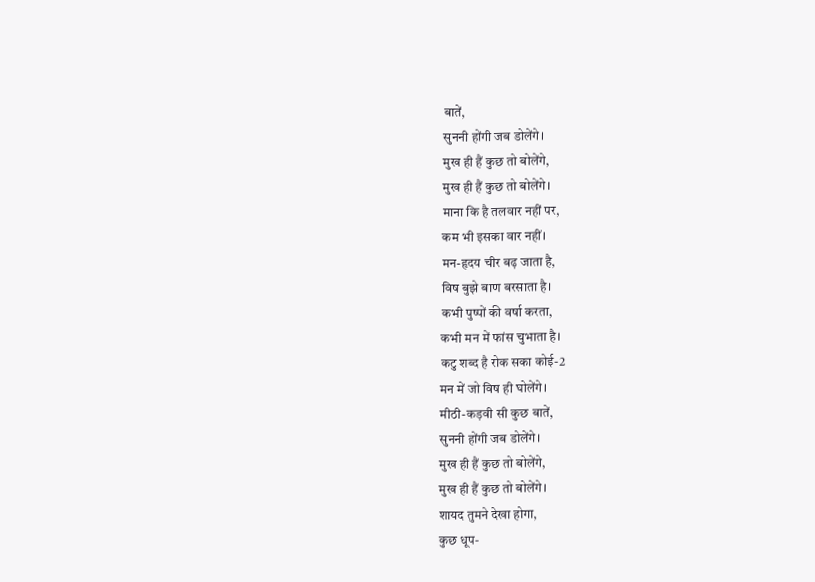बातें,
सुननी होंगी जब डोलेंगे।
मुख ही हैं कुछ तो बोलेंगे,
मुख ही हैं कुछ तो बोलेंगे।
माना कि है तलवार नहीं पर,
कम भी इसका वार नहीं।
मन-हृदय चीर बढ़ जाता है,
विष बुझे बाण बरसाता है।
कभी पुष्पों की वर्षा करता,
कभी मन में फांस चुभाता है।
कटु शब्द है रोक सका कोई-2
मन में जो विष ही घोलेंगे।
मीठी-कड़वी सी कुछ बातें,
सुननी होंगी जब डोलेंगे।
मुख ही हैं कुछ तो बोलेंगे,
मुख ही हैं कुछ तो बोलेंगे।
शायद तुमने देखा होगा,
कुछ धूप-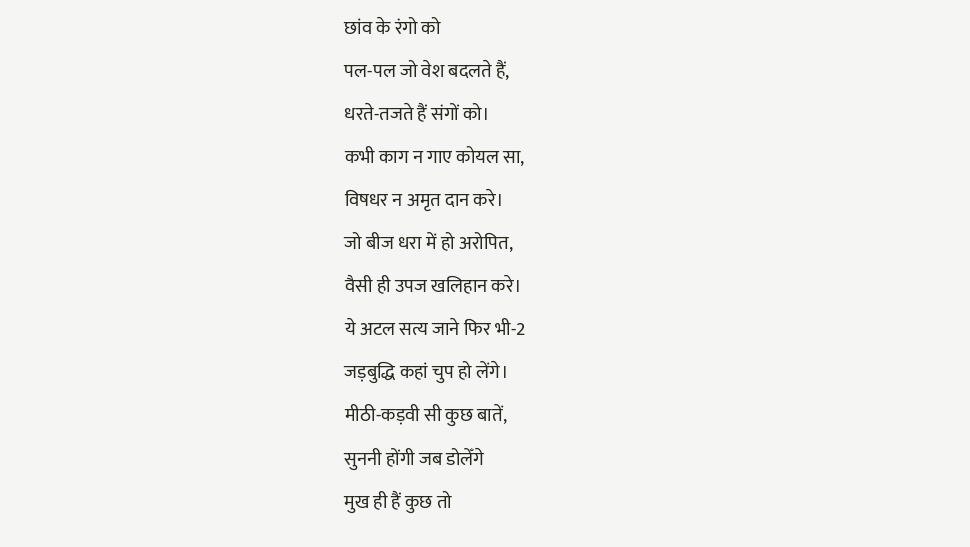छांव के रंगो को
पल-पल जो वेश बदलते हैं,
धरते-तजते हैं संगों को।
कभी काग न गाए कोयल सा,
विषधर न अमृत दान करे।
जो बीज धरा में हो अरोपित,
वैसी ही उपज खलिहान करे।
ये अटल सत्य जाने फिर भी-2
जड़बुद्धि कहां चुप हो लेंगे।
मीठी-कड़वी सी कुछ बातें,
सुननी होंगी जब डोलेँगे
मुख ही हैं कुछ तो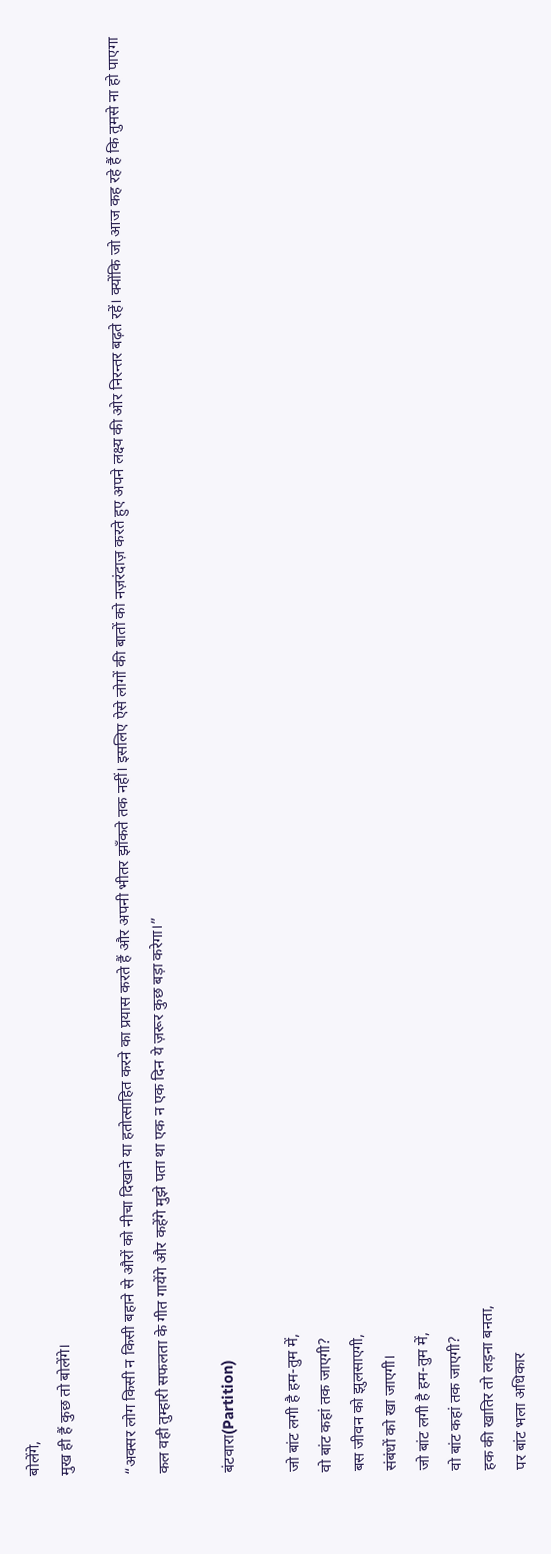बोलेंगे,
मुख ही हैं कुछ तो बोलेंगे।

“अक्सर लोग किसी न किसी बहाने से औरों को नीचा दिखाने या हतोत्साहित करने का प्रयास करते हैं और अपनी भीतर झाँकते तक नहीं। इसलिए ऐसे लोगों की बातों को नज़रंदाज़ करते हुए अपने लक्ष्य की ओर निरन्तर बढ़ते रहें। क्योंकि जो आज कह रहे हैं कि तुमसे ना हो पाएगा कल वही तुम्हारी सफलता के गीत गायेंगे और कहेंगे मुझे पता था एक न एक दिन ये ज़रूर कुछ बड़ा करेगा।”

बंटवारा(Partition)

जो बांट लगी है हम-तुम में,
वो बांट कहां तक जाएगी?
बस जीवन को झुलसाएगी,
संबंधों को खा जाएगी।
जो बांट लगी है हम-तुम में,
वो बांट कहां तक जाएगी?
हक की खातिर तो लड़ना बनता,
पर बांट भला अधिकार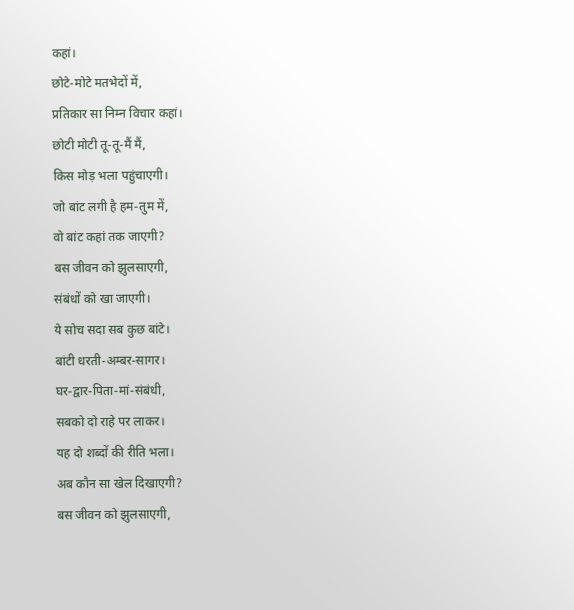कहां।
छोटे-मोटे मतभेदों में,
प्रतिकार सा निम्न विचार कहां।
छोटी मोटी तू-तू-मैं मैं,
किस मोड़ भला पहुंचाएगी।
जो बांट लगी है हम-तुम में,
वो बांट कहां तक जाएगी?
बस जीवन को झुलसाएगी,
संबंधों को खा जाएगी।
ये सोच सदा सब कुछ बांटे।
बांटी धरती-अम्बर-सागर।
घर-द्वार-पिता-मां-संबंधी,
सबको दो राहे पर लाकर।
यह दो शब्दों की रीति भला।
अब कौन सा खेल दिखाएगी?
बस जीवन को झुलसाएगी,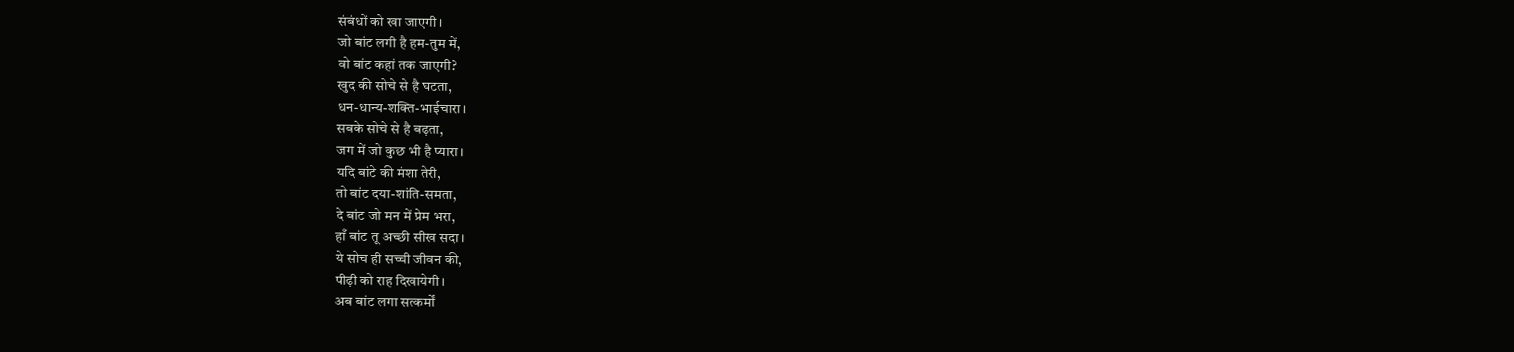संबंधों को खा जाएगी।
जो बांट लगी है हम-तुम में,
वो बांट कहां तक जाएगी?
खुद की सोचे से है घटता,
धन-धान्य-शक्ति-भाईचारा।
सबके सोचे से है बढ़ता,
जग में जो कुछ भी है प्यारा।
यदि बांटे की मंशा तेरी,
तो बांट दया-शांति-समता,
दे बांट जो मन में प्रेम भरा,
हाँ बांट तू अच्छी सीख सदा।
ये सोच ही सच्ची जीवन की,
पीढ़ी को राह दिखायेगी।
अब बांट लगा सत्कर्मों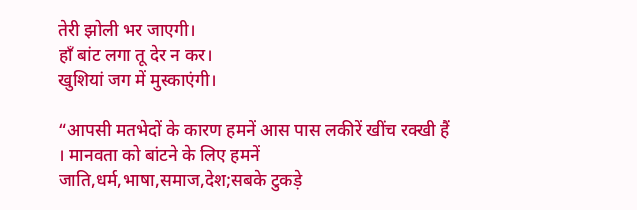तेरी झोली भर जाएगी।
हाँ बांट लगा तू देर न कर।
खुशियां जग में मुस्काएंगी।

“आपसी मतभेदों के कारण हमनें आस पास लकीरें खींच रक्खी हैं । मानवता को बांटने के लिए हमनें जाति,धर्म,भाषा,समाज,देश;सबके टुकड़े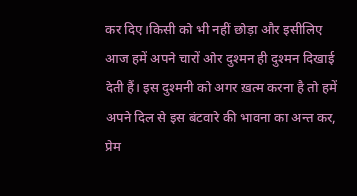कर दिए।किसी को भी नहीं छोड़ा और इसीलिए आज हमें अपने चारों ओर दुश्मन ही दुश्मन दिखाई देती हैं। इस दुश्मनी को अगर ख़त्म करना है तो हमें अपने दिल से इस बंटवारे की भावना का अन्त कर, प्रेम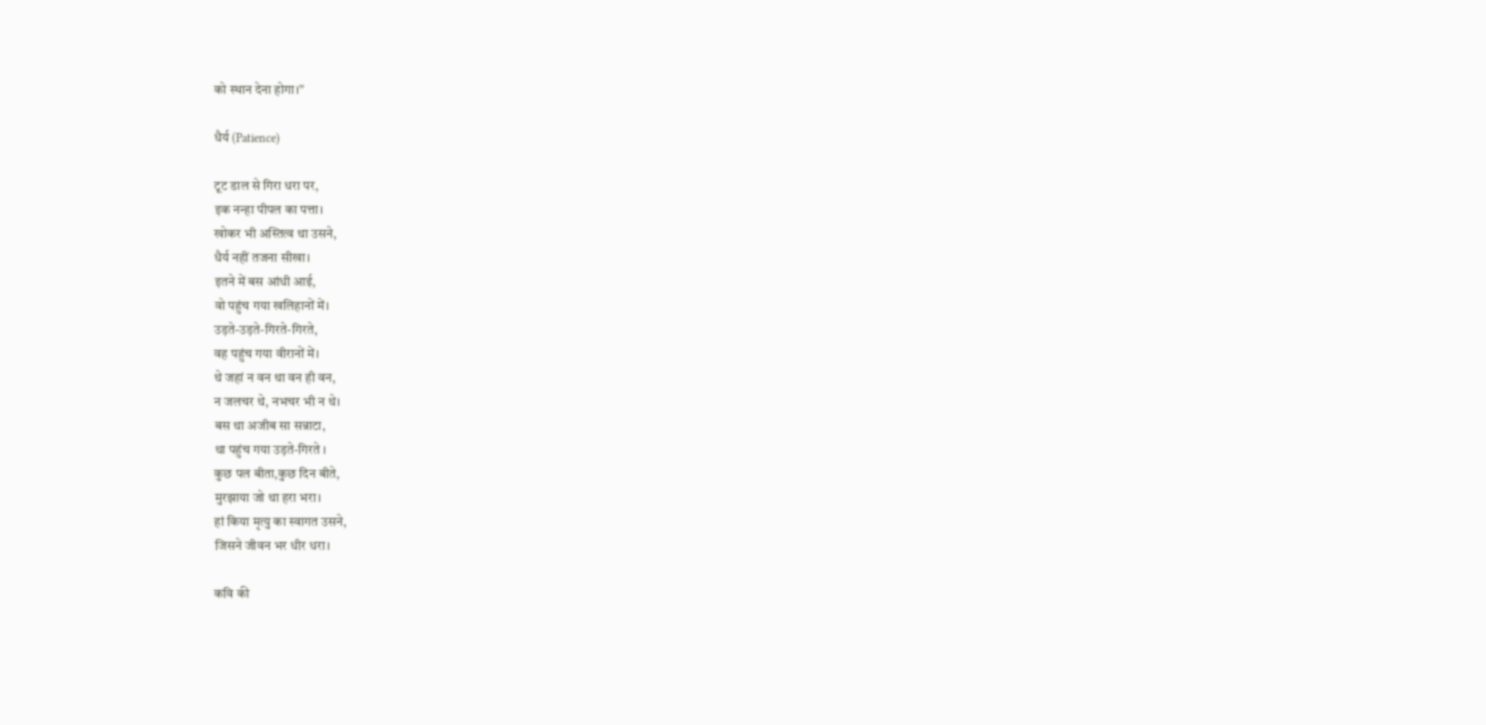को स्थान देना होगा।”

धैर्य (Patience)

टूट डाल से गिरा धरा पर,
इक नन्हा पीपल का पत्ता।
खोकर भी अस्तित्व था उसने,
धैर्य नहीं तजना सीखा।
इतने में बस आंधी आई,
वो पहुंच गया खलिहानों में।
उड़ते-उड़ते-गिरते-गिरते,
वह पहुंच गया वीरानों में।
थे जहां न वन था वन ही वन,
न जलचर थे, नभचर भी न थे।
बस था अजीब सा सन्नाटा,
था पहुंच गया उड़ते-गिरते ।
कुछ पल बीता,कुछ दिन बीते,
मुरझाया जो था हरा भरा।
हां किया मृत्यु का स्वागत उसने,
जिसने जीवन भर धीर धरा।

कवि की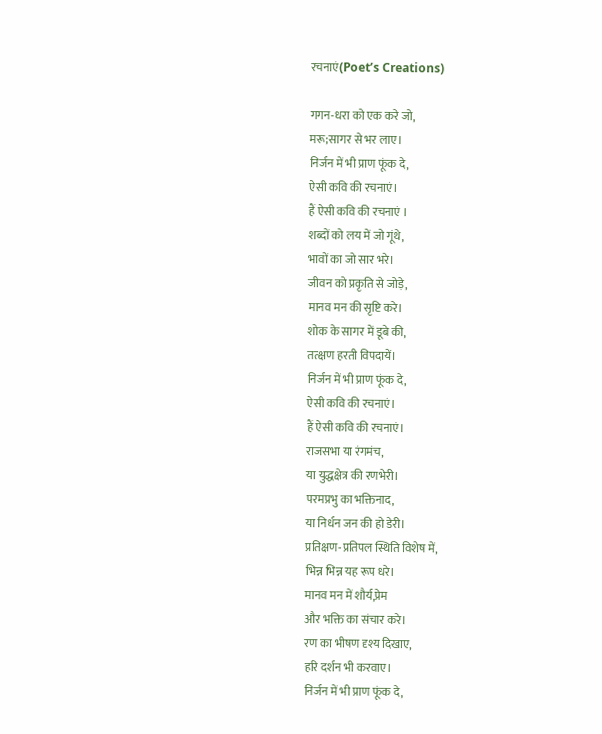रचनाएं(Poet’s Creations)

गगन-धरा को एक करे जो,
मरू;सागर से भर लाए।
निर्जन में भी प्राण फूंक दे,
ऐसी कवि की रचनाएं।
हैं ऐसी कवि की रचनाएं ।
शब्दों को लय में जो गूंथे,
भावों का जो सार भरे।
जीवन को प्रकृति से जोड़े,
मानव मन की सृष्टि करे।
शोक के सागर में डूबे की,
तत्क्षण हरती विपदायें।
निर्जन में भी प्राण फूंक दे,
ऐसी कवि की रचनाएं।
हैं ऐसी कवि की रचनाएं।
राजसभा या रंगमंच,
या युद्धक्षेत्र की रणभेरी।
परमप्रभु का भक्तिनाद,
या निर्धन जन की हो डेरी।
प्रतिक्षण-प्रतिपल स्थिति विशेष में,
भिन्न भिन्न यह रूप धरे।
मानव मन में शौर्य,प्रेम
और भक्ति का संचार करे।
रण का भीषण दृश्य दिखाए,
हरि दर्शन भी करवाए।
निर्जन में भी प्राण फूंक दे,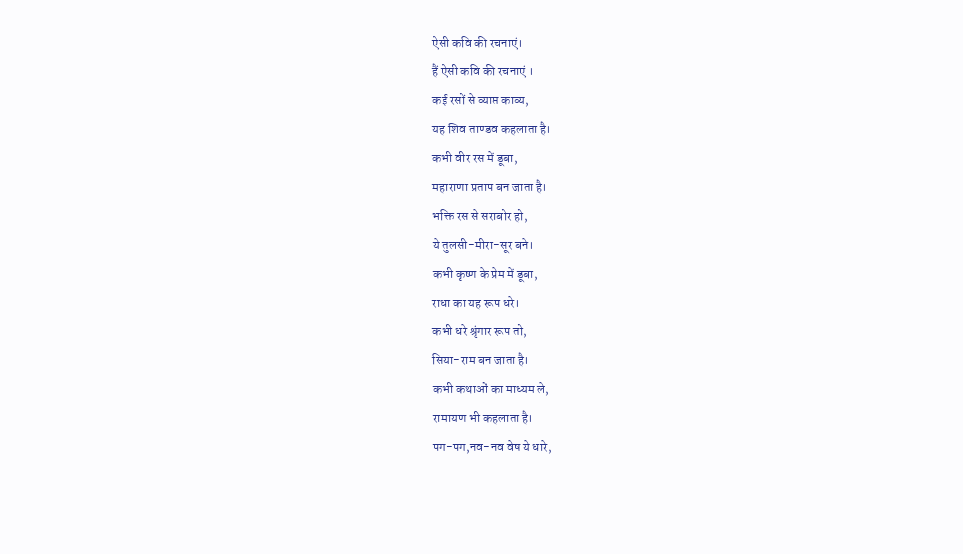ऐसी कवि की रचनाएं।
हैं ऐसी कवि की रचनाएं ।
कई रसों से व्याप्त काव्य,
यह शिव ताण्डव कहलाता है।
कभी वीर रस में डूबा,
महाराणा प्रताप बन जाता है।
भक्ति रस से सराबोर हो,
ये तुलसी-मीरा-सूर बने।
कभी कृष्ण के प्रेम में डूबा,
राधा का यह रूप धरे।
कभी धरे श्रृंगार रूप तो,
सिया-राम बन जाता है।
कभी कथाओं का माध्यम ले,
रामायण भी कहलाता है।
पग-पग,नव-नव वेष ये धारे,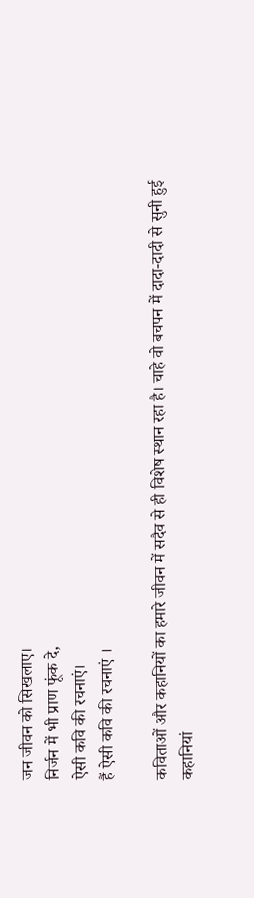जन जीवन को सिखलाए।
निर्जन में भी प्राण फूंक दे,
ऐसी कवि की रचनाएं।
हैं ऐसी कवि की रचनाएं ।

कविताओं और कहानियों का हमारे जीवन में सदैव से ही विशेष स्थान रहा है। चाहे वो बचपन में दादा-दादी से सुनी हुई कहानियां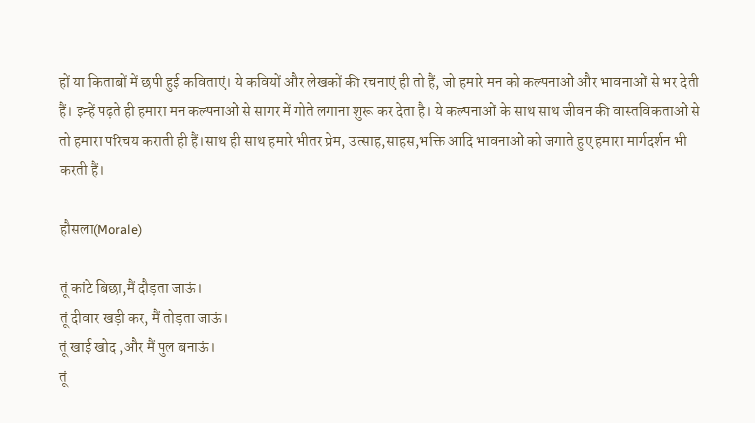हों या किताबों में छपी हुई कविताएं। ये कवियों और लेखकों की रचनाएं ही तो हैं, जो हमारे मन को कल्पनाओं और भावनाओं से भर देती हैं। इन्हें पढ़ते ही हमारा मन कल्पनाओं से सागर में गोते लगाना शुरू कर देता है। ये कल्पनाओं के साथ साथ जीवन की वास्तविकताओं से तो हमारा परिचय कराती ही हैं।साथ ही साथ हमारे भीतर प्रेम, उत्साह,साहस,भक्ति आदि भावनाओं को जगाते हुए हमारा मार्गदर्शन भी करती हैं।

हौसला(Morale)

तूं कांटे बिछा,मैं दौड़ता जाऊं।
तूं दीवार खड़ी कर, मैं तोड़ता जाऊं।
तूं खाई खोद ,और मैं पुल बनाऊं।
तूं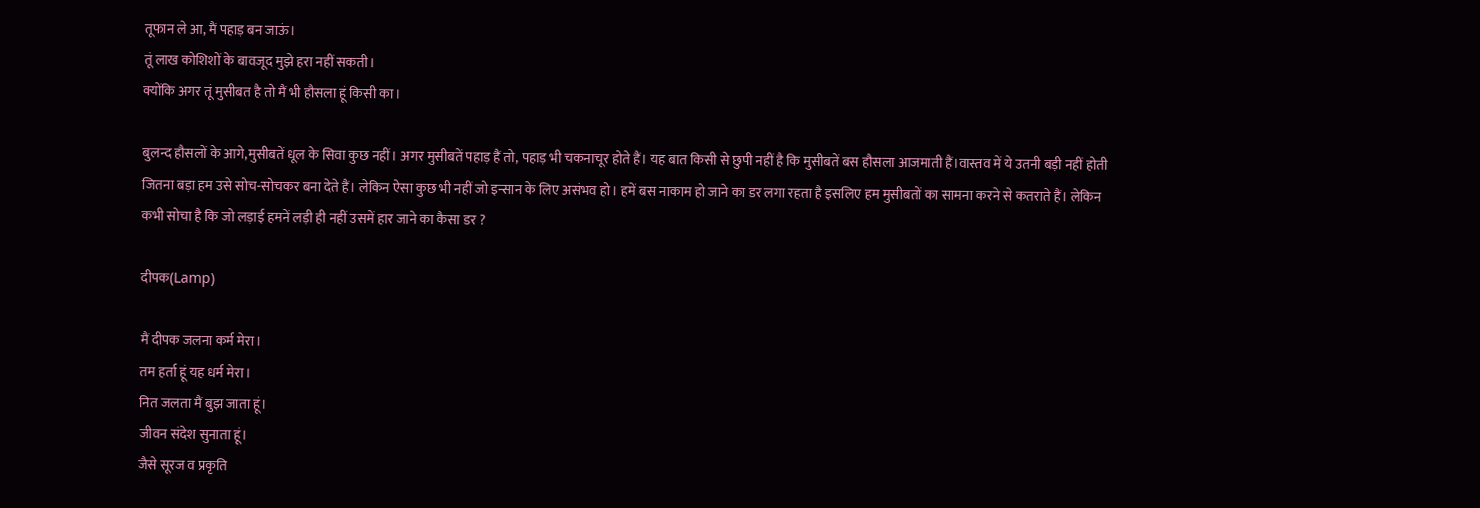तूफान ले आ, मैं पहाड़ बन जाऊं।
तूं लाख कोशिशों के बावजूद मुझे हरा नहीं सकती।
क्योंकि अगर तूं मुसीबत है तो मैं भी हौसला हूं किसी का।

बुलन्द हौसलों के आगे,मुसीबतें धूल के सिवा कुछ नहीं। अगर मुसीबतें पहाड़ हैं तो, पहाड़ भी चकनाचूर होते हैं। यह बात किसी से छुपी नहीं है कि मुसीबतें बस हौसला आजमाती हैं।वास्तव में ये उतनी बड़ी नहीं होती जितना बड़ा हम उसे सोच-सोचकर बना देते हैं। लेकिन ऐसा कुछ भी नहीं जो इन्सान के लिए असंभव हो। हमें बस नाकाम हो जाने का डर लगा रहता है इसलिए हम मुसीबतों का सामना करने से कतराते हैं। लेकिन कभी सोचा है कि जो लड़ाई हमनें लड़ी ही नहीं उसमें हार जाने का कैसा डर ?

दीपक(Lamp)

मैं दीपक जलना कर्म मेरा।
तम हर्ता हूं यह धर्म मेरा।
नित जलता मैं बुझ जाता हूं।
जीवन संदेश सुनाता हूं।
जैसे सूरज व प्रकृति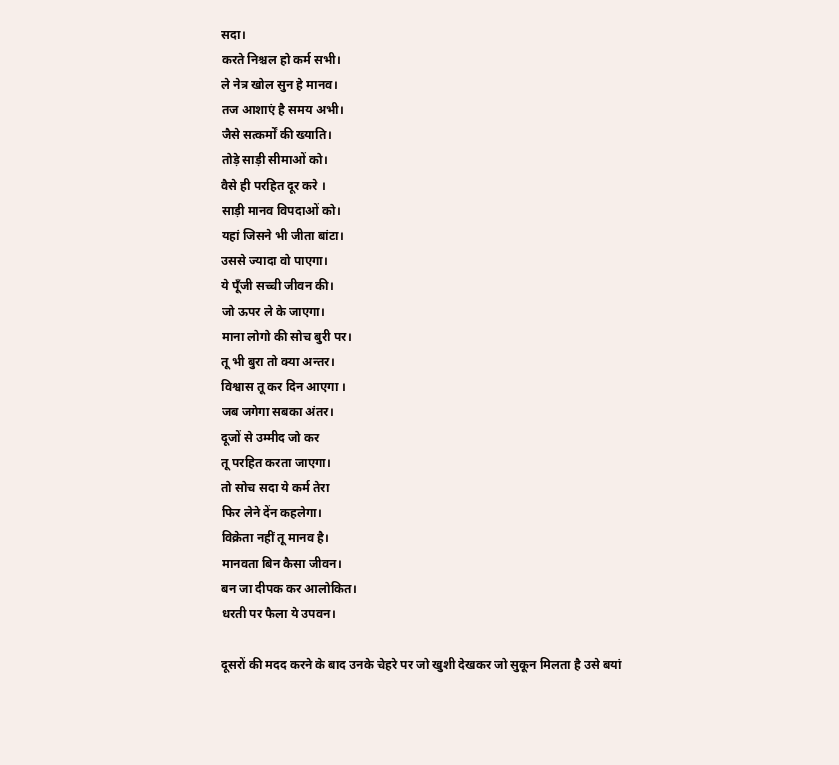सदा।
करते निश्चल हो कर्म सभी।
ले नेत्र खोल सुन हे मानव।
तज आशाएं है समय अभी।
जैसे सत्कर्मों की ख्याति।
तोड़े साड़ी सीमाओं को।
वैसे ही परहित दूर करे ।
साड़ी मानव विपदाओं को।
यहां जिसने भी जीता बांटा।
उससे ज्यादा वो पाएगा।
ये पूँजी सच्ची जीवन की।
जो ऊपर ले के जाएगा।
माना लोगो की सोच बुरी पर।
तू भी बुरा तो क्या अन्तर।
विश्वास तू कर दिन आएगा ।
जब जगेगा सबका अंतर।
दूजों से उम्मीद जो कर
तू परहित करता जाएगा।
तो सोच सदा ये कर्म तेरा
फिर लेने देंन कहलेगा।
विक्रेता नहीं तू मानव है।
मानवता बिन कैसा जीवन।
बन जा दीपक कर आलोकित।
धरती पर फैला ये उपवन।

दूसरों की मदद करने के बाद उनके चेहरे पर जो खुशी देखकर जो सुकून मिलता है उसे बयां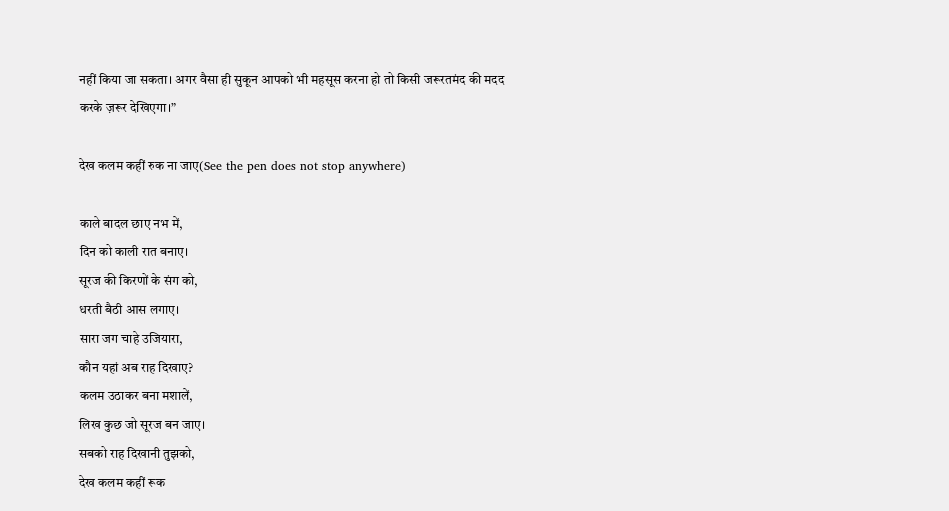नहीं किया जा सकता। अगर वैसा ही सुकून आपको भी महसूस करना हो तो किसी जरूरतमंद की मदद करके ज़रूर देखिएगा।”

देख कलम कहीं रुक ना जाए(See the pen does not stop anywhere)

काले बादल छाए नभ में,
दिन को काली रात बनाए।
सूरज की किरणों के संग को,
धरती बैठी आस लगाए।
सारा जग चाहे उजियारा,
कौन यहां अब राह दिखाए?
कलम उठाकर बना मशालें,
लिख कुछ जो सूरज बन जाए।
सबको राह दिखानी तुझको,
देख कलम कहीं रूक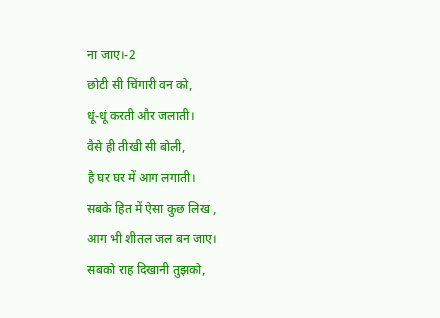ना जाए।-2
छोटी सी चिंगारी वन को,
धूं-धूं करती और जलाती।
वैसे ही तीखी सी बोली,
है घर घर में आग लगाती।
सबके हित में ऐसा कुछ लिख ,
आग भी शीतल जल बन जाए।
सबको राह दिखानी तुझको,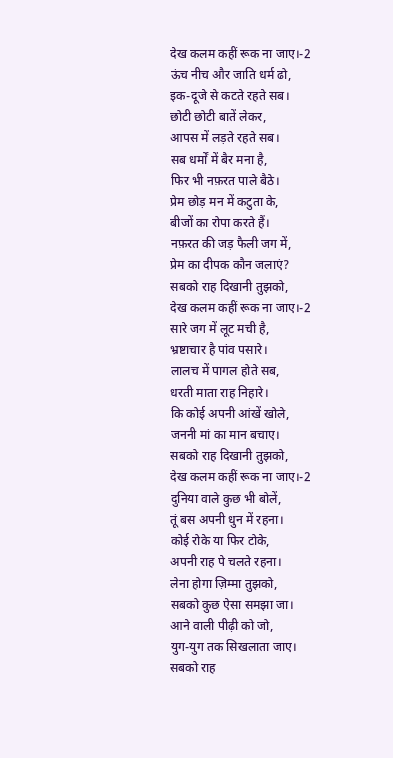देख कलम कहीं रूक ना जाए।-2
ऊंच नीच और जाति धर्म ढो,
इक-दूजे से कटते रहते सब।
छोटी छोटी बातें लेकर,
आपस में लड़ते रहते सब।
सब धर्मों में बैर मना है,
फिर भी नफ़रत पाले बैठे।
प्रेम छोड़ मन में कटुता के,
बीजों का रोपा करते हैं।
नफ़रत की जड़ फैली जग में,
प्रेम का दीपक कौन जलाएं?
सबको राह दिखानी तुझको,
देख कलम कहीं रूक ना जाए।-2
सारे जग में लूट मची है,
भ्रष्टाचार है पांव पसारे।
लालच में पागल होते सब,
धरती माता राह निहारे।
कि कोई अपनी आंखें खोले,
जननी मां का मान बचाए।
सबको राह दिखानी तुझको,
देख कलम कहीं रूक ना जाए।-2
दुनिया वाले कुछ भी बोलें,
तूं बस अपनी धुन में रहना।
कोई रोके या फिर टोके,
अपनी राह पे चलते रहना।
लेना होगा ज़िम्मा तुझको,
सबको कुछ ऐसा समझा जा।
आने वाली पीढ़ी को जो,
युग-युग तक सिखलाता जाए।
सबको राह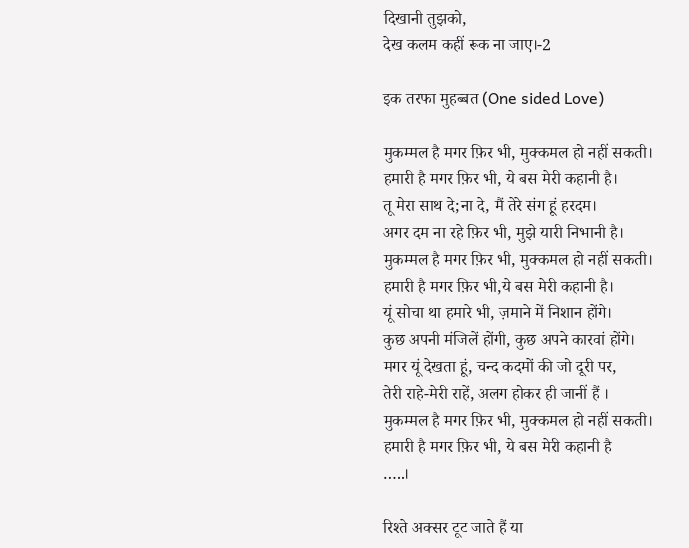दिखानी तुझको,
देख कलम कहीं रूक ना जाए।-2

इक तरफा मुहब्बत (One sided Love)

मुकम्मल है मगर फ़िर भी, मुक्कमल हो नहीं सकती।
हमारी है मगर फ़िर भी, ये बस मेरी कहानी है।
तू मेरा साथ दे;ना दे, मैं तेरे संग हूं हरदम।
अगर दम ना रहे फ़िर भी, मुझे यारी निभानी है।
मुकम्मल है मगर फ़िर भी, मुक्कमल हो नहीं सकती।
हमारी है मगर फ़िर भी,ये बस मेरी कहानी है।
यूं सोचा था हमारे भी, ज़माने में निशान होंगे।
कुछ अपनी मंजिलें होंगी, कुछ अपने कारवां होंगे।
मगर यूं देखता हूं, चन्द कदमों की जो दूरी पर,
तेरी राहे-मेरी राहें, अलग होकर ही जानीं हैं ।
मुकम्मल है मगर फ़िर भी, मुक्कमल हो नहीं सकती।
हमारी है मगर फ़िर भी, ये बस मेरी कहानी है
…..।

रिश्ते अक्सर टूट जाते हैं या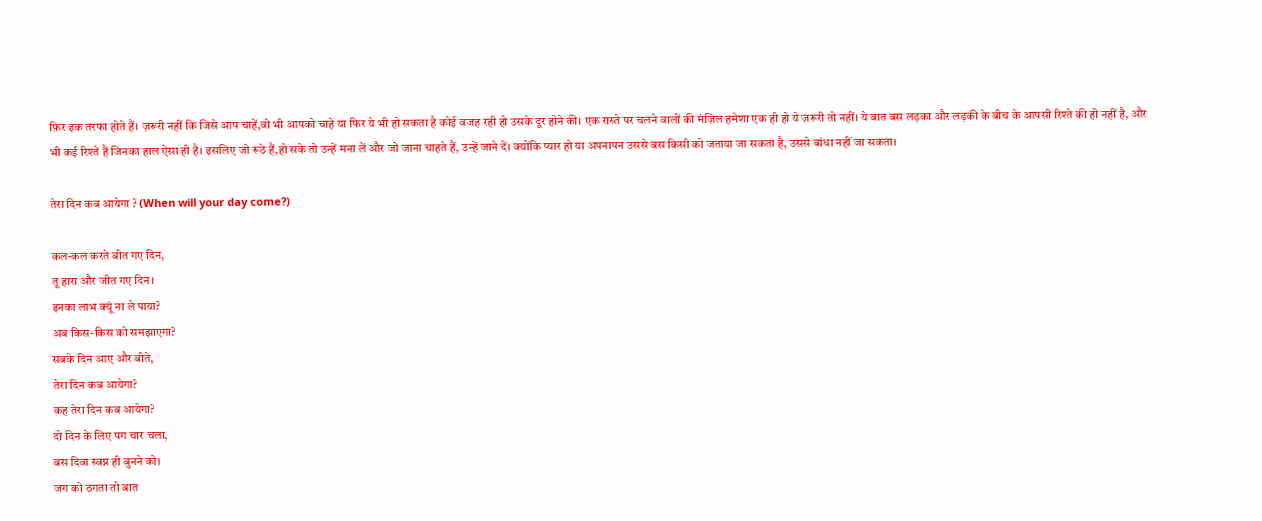फ़िर इक तरफा होते हैं। ज़रूरी नहीं कि जिसे आप चाहें,वो भी आपको चाहे या फिर ये भी हो सकता है कोई वजह रही हो उसके दूर होने की। एक रास्ते पर चलने वालों की मंज़िल हमेशा एक ही हो ये ज़रूरी तो नहीं। ये बात बस लड़का और लड़की के बीच के आपसी रिश्ते की ही नहीं है, और भी कई रिश्ते हैं जिनका हाल ऐसा ही है। इसलिए जो रूठे हैं,हो सके तो उन्हें मना लें और जो जाना चाहते हैं, उन्हें जाने दें। क्योंकि प्यार हो या अपनापन उससे बस किसी को जताया जा सकता है, उससे बांधा नहीं जा सकता।

तेरा दिन कब आयेगा ? (When will your day come?)

कल-कल करते बीत गए दिन,
तू हारा और जीत गए दिन।
इनका लाभ क्यूं ना ले पाया?
अब किस-किस को समझाएगा?
सबके दिन आए और बीते,
तेरा दिन कब आयेगा?
कह तेरा दिन कब आयेगा?
दो दिन के लिए पग चार चला,
बस दिवा स्वप्न ही बुनने को।
जग को ठगता तो बात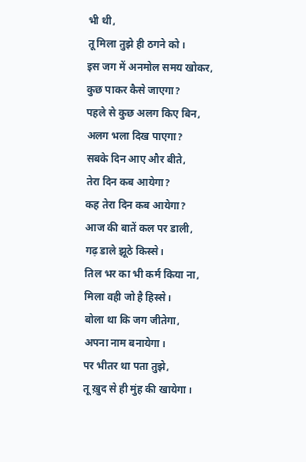भी थी,
तू मिला तुझे ही ठगने को।
इस जग में अनमोल समय खोकर,
कुछ पाकर कैसे जाएगा?
पहले से कुछ अलग किए बिन,
अलग भला दिख पाएगा?
सबके दिन आए और बीते,
तेरा दिन कब आयेगा?
कह तेरा दिन कब आयेगा?
आज की बातें कल पर डाली,
गढ़ डाले झूठे किस्से।
तिल भर का भी कर्म किया ना,
मिला वही जो है हिस्से।
बोला था कि जग जीतेगा,
अपना नाम बनायेगा।
पर भीतर था पता तुझे,
तू ख़ुद से ही मुंह की खायेगा।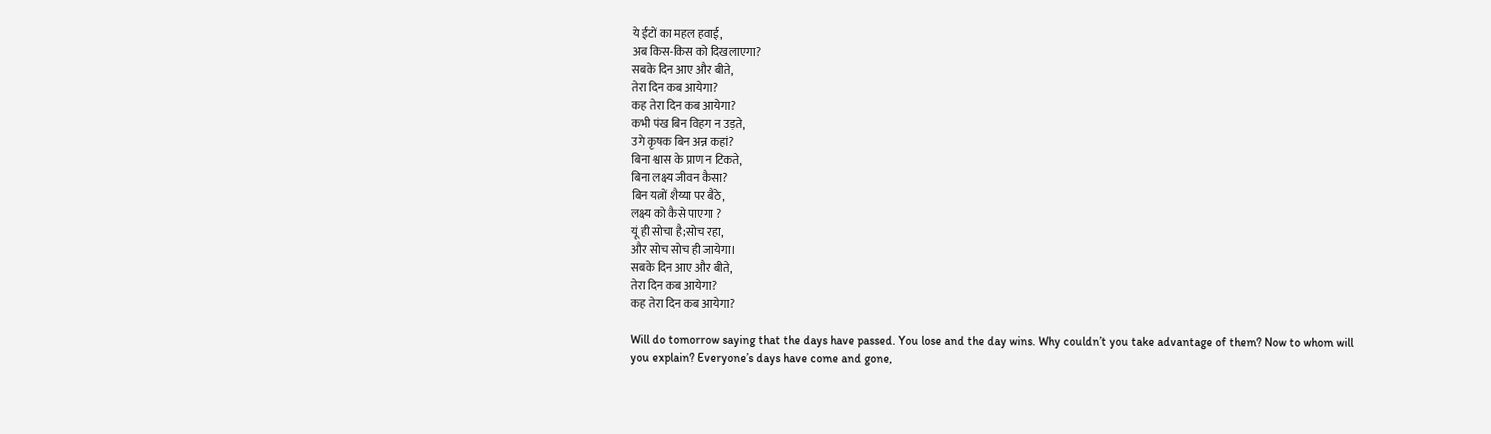ये ईंटों का महल हवाई,
अब किस-किस को दिखलाएगा?
सबके दिन आए और बीते,
तेरा दिन कब आयेगा?
कह तेरा दिन कब आयेगा?
कभी पंख बिन विहग न उड़ते,
उगे कृषक बिन अन्न कहां?
बिना श्वास के प्राण न टिकते,
बिना लक्ष्य जीवन कैसा?
बिन यत्नों शैय्या पर बैठे,
लक्ष्य को कैसे पाएगा ?
यूं ही सोचा है;सोच रहा,
और सोच सोच ही जायेगा।
सबके दिन आए और बीते,
तेरा दिन कब आयेगा?
कह तेरा दिन कब आयेगा?

Will do tomorrow saying that the days have passed. You lose and the day wins. Why couldn’t you take advantage of them? Now to whom will you explain? Everyone’s days have come and gone,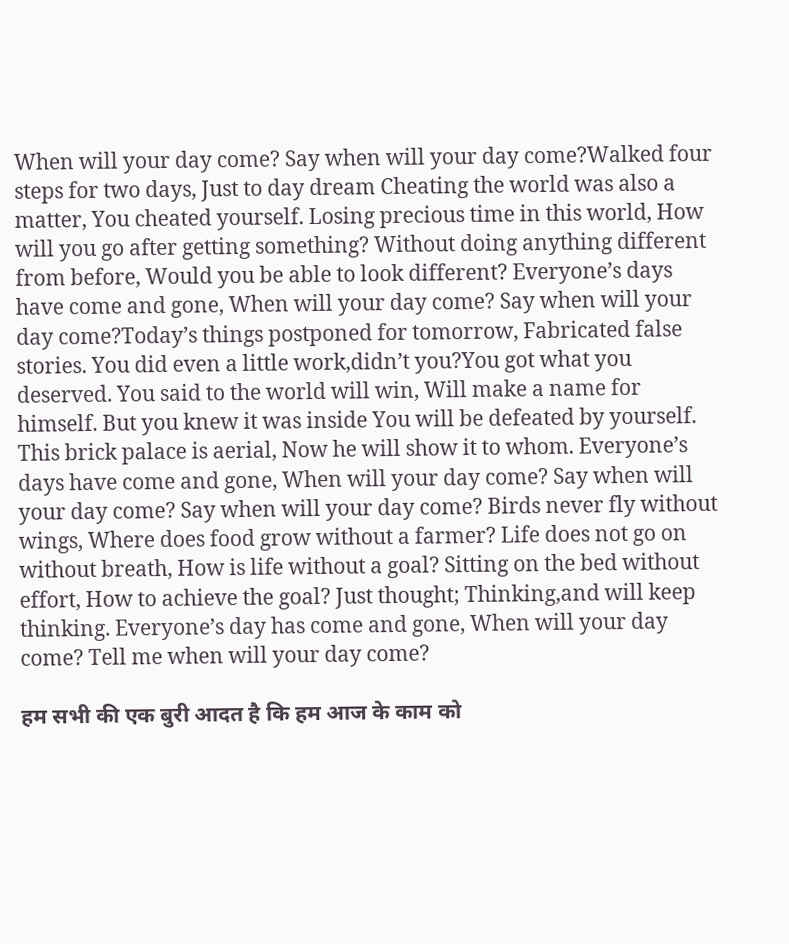When will your day come? Say when will your day come?Walked four steps for two days, Just to day dream Cheating the world was also a matter, You cheated yourself. Losing precious time in this world, How will you go after getting something? Without doing anything different from before, Would you be able to look different? Everyone’s days have come and gone, When will your day come? Say when will your day come?Today’s things postponed for tomorrow, Fabricated false stories. You did even a little work,didn’t you?You got what you deserved. You said to the world will win, Will make a name for himself. But you knew it was inside You will be defeated by yourself. This brick palace is aerial, Now he will show it to whom. Everyone’s days have come and gone, When will your day come? Say when will your day come? Say when will your day come? Birds never fly without wings, Where does food grow without a farmer? Life does not go on without breath, How is life without a goal? Sitting on the bed without effort, How to achieve the goal? Just thought; Thinking,and will keep thinking. Everyone’s day has come and gone, When will your day come? Tell me when will your day come?

हम सभी की एक बुरी आदत है कि हम आज के काम को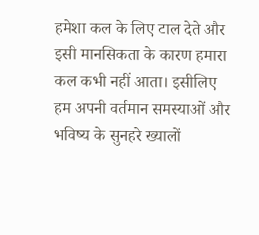हमेशा कल के लिए टाल देते और इसी मानसिकता के कारण हमारा कल कभी नहीं आता। इसीलिए हम अपनी वर्तमान समस्याओं और भविष्य के सुनहरे ख्यालों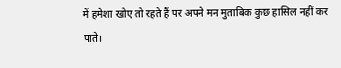में हमेशा खोए तो रहते हैं पर अपने मन मुताबिक कुछ हासिल नहीं कर पाते।